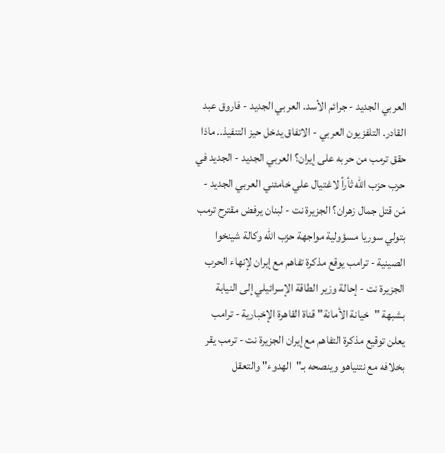العربي الجديد - جرائم الأسد. العربي الجديد - فاروق عبد القادر. التلفزيون العربي - الاتفاق يدخل حيز التنفيذ.. ماذا حقق ترمب من حربه على إيران؟ العربي الجديد - الجديد في حرب حزب الله ثأراً لاغتيال علي خامئني العربي الجديد - مَن قتل جمال زهران؟ الجزيرة نت - لبنان يرفض مقترح ترمب بتولي سوريا مسؤولية مواجهة حزب الله وكالة شينخوا الصينية - ترامب يوقع مذكرة تفاهم مع إيران لإنهاء الحرب الجزيرة نت - إحالة وزير الطاقة الإسرائيلي إلى النيابة بشبهة "خيانة الأمانة" قناة القاهرة الإخبارية - ترامب يعلن توقيع مذكرة التفاهم مع إيران الجزيرة نت - ترمب يقر بخلافه مع نتنياهو وينصحه بـ"الهدوء" والتعقل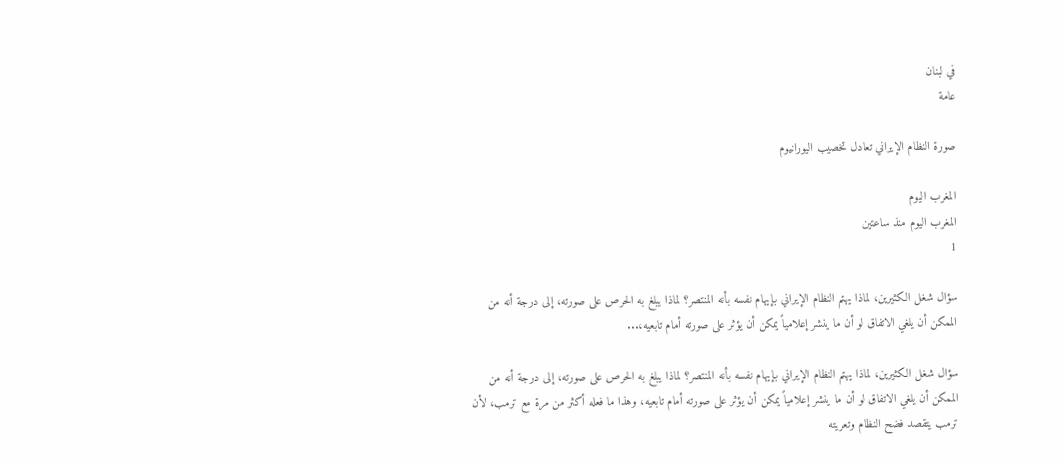في لبنان
عامة

صورة النظام الإيراني تعادل تخصيب اليورانيوم

المغرب اليوم
المغرب اليوم منذ ساعتين
1

سؤال شغل الكثيرين، لماذا يهتم النظام الإيراني بإيهام نفسه بأنه المنتصر؟ لماذا يبلغ به الحرص على صورته، إلى درجة أنه من الممكن أن يلغي الاتفاق لو أن ما ينشر إعلامياً يمكن أن يؤثر على صورته أمام تابعيه،...

سؤال شغل الكثيرين، لماذا يهتم النظام الإيراني بإيهام نفسه بأنه المنتصر؟ لماذا يبلغ به الحرص على صورته، إلى درجة أنه من الممكن أن يلغي الاتفاق لو أن ما ينشر إعلامياً يمكن أن يؤثر على صورته أمام تابعيه، وهذا ما فعله أكثر من مرة مع ترمب، لأن ترمب يتقصد فضح النظام وتعريته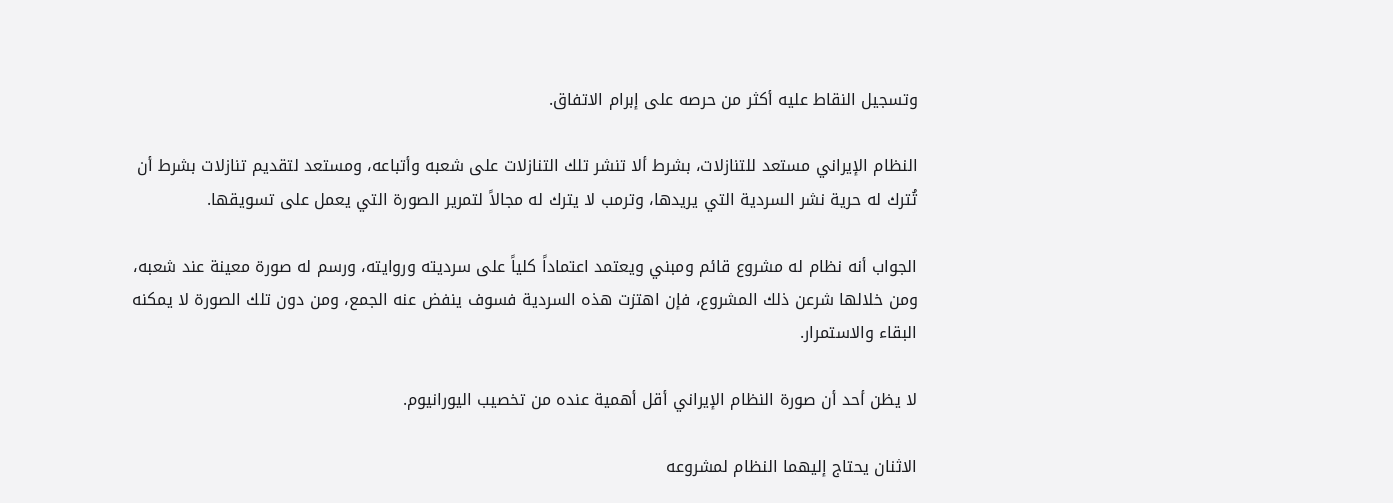وتسجيل النقاط عليه أكثر من حرصه على إبرام الاتفاق.

النظام الإيراني مستعد للتنازلات، بشرط ألا تنشر تلك التنازلات على شعبه وأتباعه، ومستعد لتقديم تنازلات بشرط أن تُترك له حرية نشر السردية التي يريدها، وترمب لا يترك له مجالاً لتمرير الصورة التي يعمل على تسويقها.

الجواب أنه نظام له مشروع قائم ومبني ويعتمد اعتماداً كلياً على سرديته وروايته، ورسم له صورة معينة عند شعبه، ومن خلالها شرعن ذلك المشروع، فإن اهتزت هذه السردية فسوف ينفض عنه الجمع، ومن دون تلك الصورة لا يمكنه البقاء والاستمرار.

لا يظن أحد أن صورة النظام الإيراني أقل أهمية عنده من تخصيب اليورانيوم.

الاثنان يحتاج إليهما النظام لمشروعه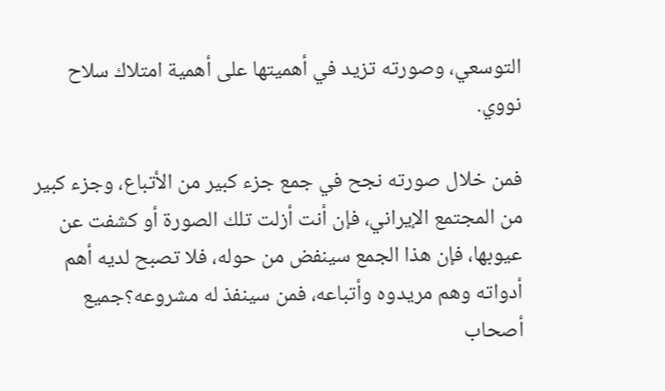التوسعي، وصورته تزيد في أهميتها على أهمية امتلاك سلاح نووي.

فمن خلال صورته نجح في جمع جزء كبير من الأتباع، وجزء كبير من المجتمع الإيراني، فإن أنت أزلت تلك الصورة أو كشفت عن عيوبها، فإن هذا الجمع سينفض من حوله، فلا تصبح لديه أهم أدواته وهم مريدوه وأتباعه، فمن سينفذ له مشروعه؟جميع أصحاب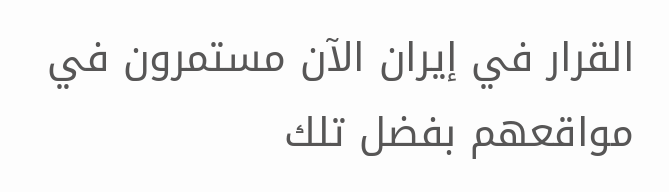القرار في إيران الآن مستمرون في مواقعهم بفضل تلك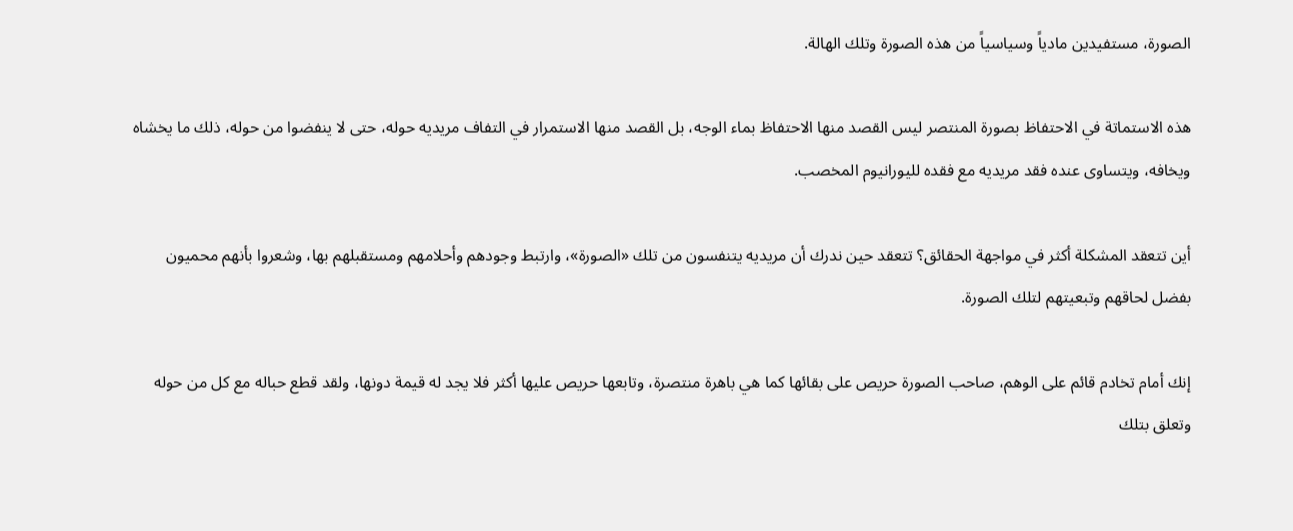الصورة، مستفيدين مادياً وسياسياً من هذه الصورة وتلك الهالة.

هذه الاستماتة في الاحتفاظ بصورة المنتصر ليس القصد منها الاحتفاظ بماء الوجه، بل القصد منها الاستمرار في التفاف مريديه حوله، حتى لا ينفضوا من حوله، ذلك ما يخشاه ويخافه، ويتساوى عنده فقد مريديه مع فقده لليورانيوم المخصب.

أين تتعقد المشكلة أكثر في مواجهة الحقائق؟ تتعقد حين ندرك أن مريديه يتنفسون من تلك «الصورة»، وارتبط وجودهم وأحلامهم ومستقبلهم بها، وشعروا بأنهم محميون بفضل لحاقهم وتبعيتهم لتلك الصورة.

إنك أمام تخادم قائم على الوهم، صاحب الصورة حريص على بقائها كما هي باهرة منتصرة، وتابعها حريص عليها أكثر فلا يجد له قيمة دونها، ولقد قطع حباله مع كل من حوله وتعلق بتلك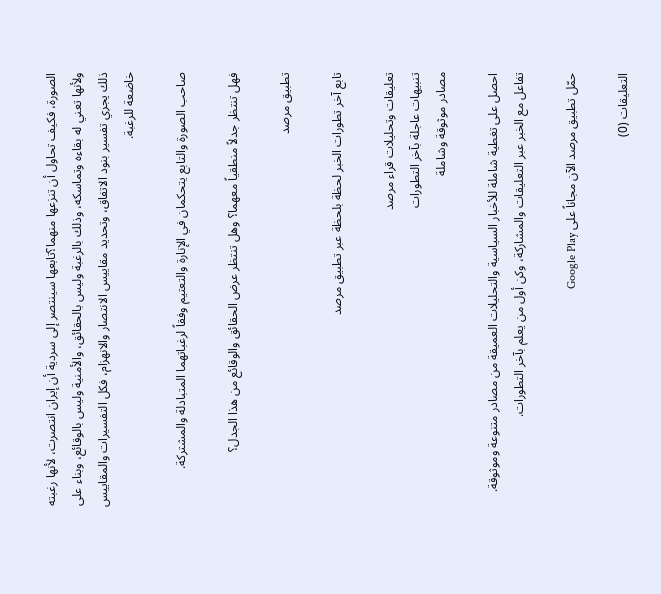الصورة، فكيف تحاول أن تنزعها منهما؟تابعها سينتصر إلى سردية أن إيران انتصرت، لأنها رغبته ولأنها تعني له بقاءه وتماسكه، وذلك بالرغبة وليس بالحقائق، والأمنية وليس بالوقائع، وبناء على ذلك يجري تفسير بنود الاتفاق، وتحديد مقاييس الانتصار والانهزام، فكل التفسيرات والمقاييس خاضعة للرغبة.

صاحب الصورة والتابع يتحكمان في الإنارة والتعتيم وفقاً لرغباتهما المتبادلة والمشتركة.

فهل تنتظر جدلاً منطقياً معهما؟ وهل تنتظر عرض الحقائق والوقائع من هذا الجدل؟

تطبيق مرصد

تابع آخر تطورات الخبر لحظة بلحظة عبر تطبيق مرصد

تعليقات وتحليلات قراء مرصد
تنبيهات عاجلة بآخر التطورات
مصادر موثوقة وشاملة

احصل على تغطية شاملة للأخبار السياسية والتحليلات العميقة من مصادر متنوعة وموثوقة. تفاعل مع الخبر عبر التعليقات والمشاركة، وكن أول من يعلم بآخر التطورات.

حمّل تطبيق مرصد الآن مجاناً على Google Play

التعليقات (0)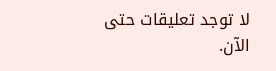لا توجد تعليقات حتى الآن.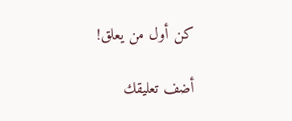كن أول من يعلق!

أضف تعليقك